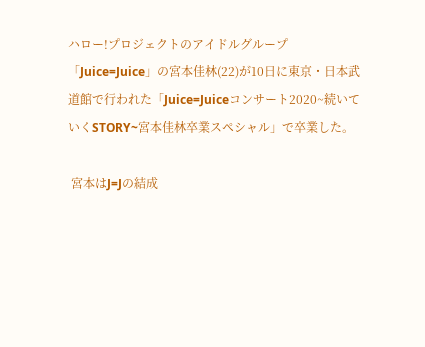ハロー!プロジェクトのアイドルグループ「Juice=Juice」の宮本佳林(22)が10日に東京・日本武道館で行われた「Juice=Juiceコンサート2020~続いていくSTORY~宮本佳林卒業スペシャル」で卒業した。

 宮本はJ=Jの結成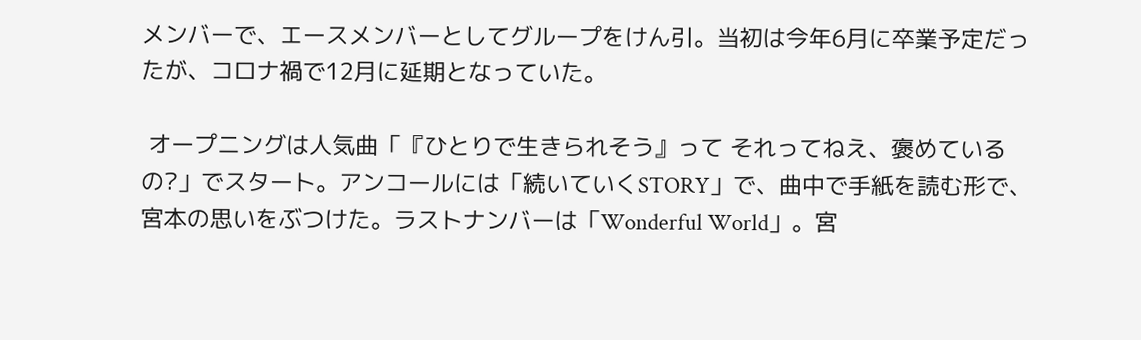メンバーで、エースメンバーとしてグループをけん引。当初は今年6月に卒業予定だったが、コロナ禍で12月に延期となっていた。

 オープニングは人気曲「『ひとりで生きられそう』って それってねえ、褒めているの?」でスタート。アンコールには「続いていくSTORY」で、曲中で手紙を読む形で、宮本の思いをぶつけた。ラストナンバーは「Wonderful World」。宮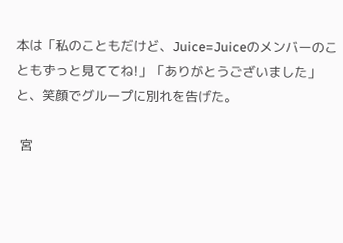本は「私のこともだけど、Juice=Juiceのメンバーのこともずっと見ててね!」「ありがとうございました」と、笑顔でグループに別れを告げた。

 宮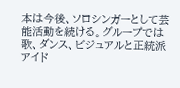本は今後、ソロシンガーとして芸能活動を続ける。グループでは歌、ダンス、ビジュアルと正統派アイド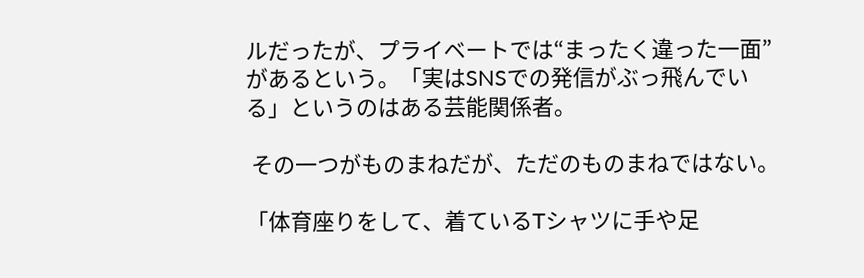ルだったが、プライベートでは“まったく違った一面”があるという。「実はSNSでの発信がぶっ飛んでいる」というのはある芸能関係者。

 その一つがものまねだが、ただのものまねではない。

「体育座りをして、着ているTシャツに手や足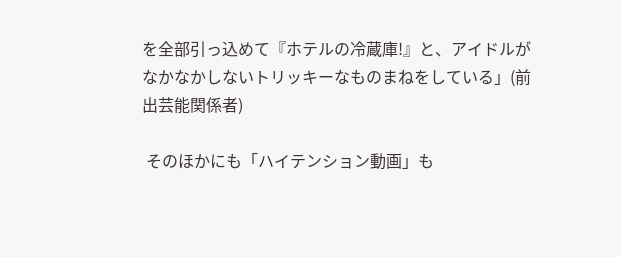を全部引っ込めて『ホテルの冷蔵庫!』と、アイドルがなかなかしないトリッキーなものまねをしている」(前出芸能関係者)

 そのほかにも「ハイテンション動画」も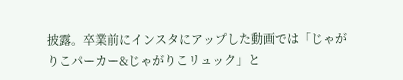披露。卒業前にインスタにアップした動画では「じゃがりこパーカー&じゃがりこリュック」と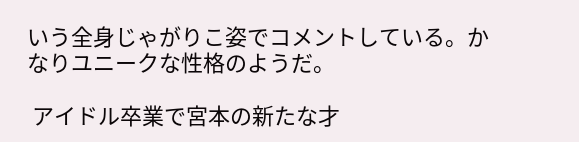いう全身じゃがりこ姿でコメントしている。かなりユニークな性格のようだ。

 アイドル卒業で宮本の新たな才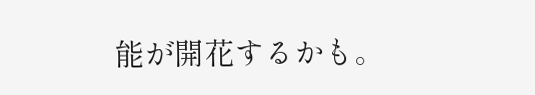能が開花するかも。